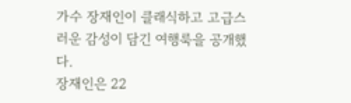가수 장재인이 클래식하고 고급스러운 감성이 담긴 여행룩을 공개했다.
장재인은 22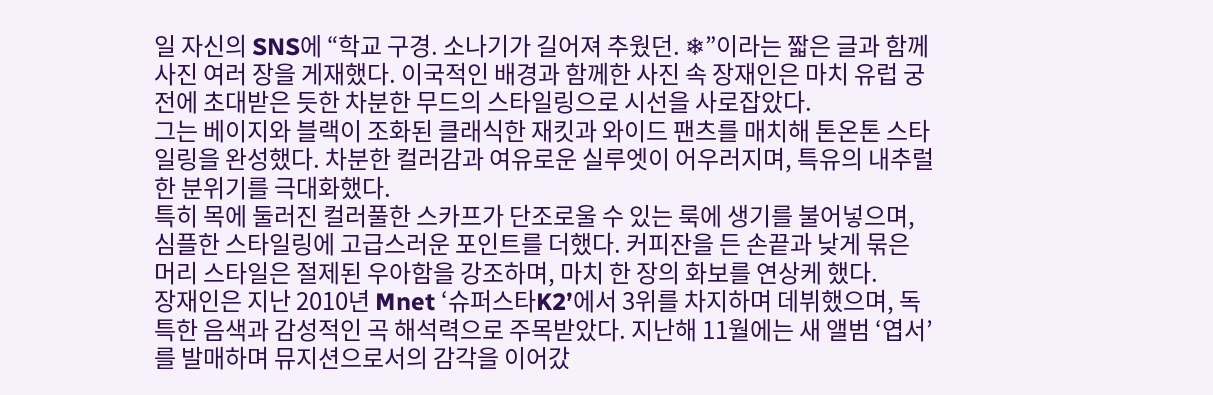일 자신의 SNS에 “학교 구경. 소나기가 길어져 추웠던. ❄”이라는 짧은 글과 함께 사진 여러 장을 게재했다. 이국적인 배경과 함께한 사진 속 장재인은 마치 유럽 궁전에 초대받은 듯한 차분한 무드의 스타일링으로 시선을 사로잡았다.
그는 베이지와 블랙이 조화된 클래식한 재킷과 와이드 팬츠를 매치해 톤온톤 스타일링을 완성했다. 차분한 컬러감과 여유로운 실루엣이 어우러지며, 특유의 내추럴한 분위기를 극대화했다.
특히 목에 둘러진 컬러풀한 스카프가 단조로울 수 있는 룩에 생기를 불어넣으며, 심플한 스타일링에 고급스러운 포인트를 더했다. 커피잔을 든 손끝과 낮게 묶은 머리 스타일은 절제된 우아함을 강조하며, 마치 한 장의 화보를 연상케 했다.
장재인은 지난 2010년 Mnet ‘슈퍼스타K2’에서 3위를 차지하며 데뷔했으며, 독특한 음색과 감성적인 곡 해석력으로 주목받았다. 지난해 11월에는 새 앨범 ‘엽서’를 발매하며 뮤지션으로서의 감각을 이어갔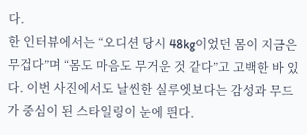다.
한 인터뷰에서는 “오디션 당시 48kg이었던 몸이 지금은 무겁다”며 “몸도 마음도 무거운 것 같다”고 고백한 바 있다. 이번 사진에서도 날씬한 실루엣보다는 감성과 무드가 중심이 된 스타일링이 눈에 띈다.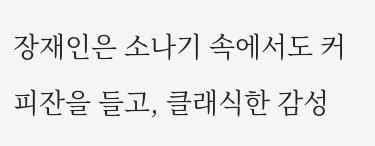장재인은 소나기 속에서도 커피잔을 들고, 클래식한 감성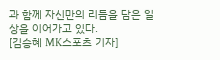과 함께 자신만의 리듬을 담은 일상을 이어가고 있다.
[김승혜 MK스포츠 기자]